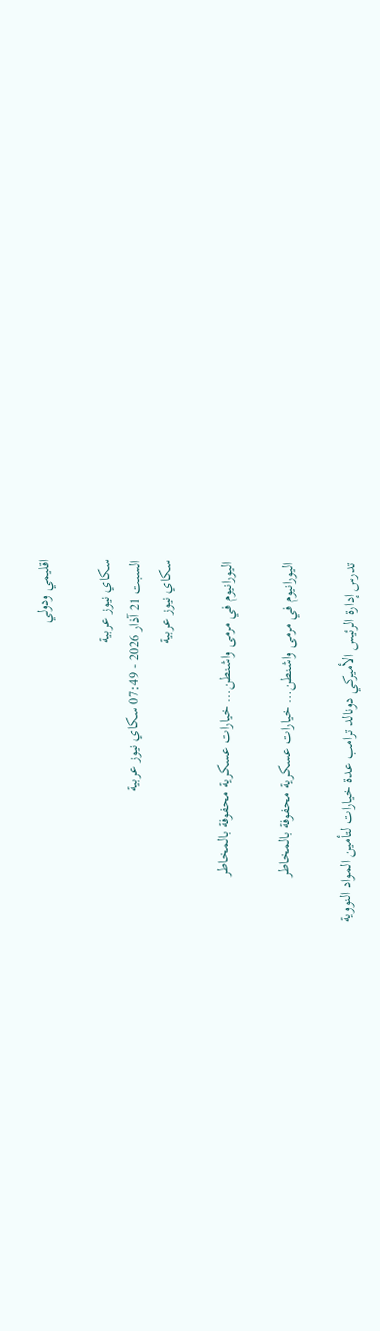اقليمي ودولي

سكاي نيوز عربية
السبت 21 آذار 2026 - 07:49 سكاي نيوز عربية
سكاي نيوز عربية

اليورانيوم في مرمى واشنطن… خيارات عسكرية محفوفة بالمخاطر

اليورانيوم في مرمى واشنطن… خيارات عسكرية محفوفة بالمخاطر

تدرس إدارة الرئيس الأميركي دونالد ترامب عدة خيارات لتأمين المواد النووية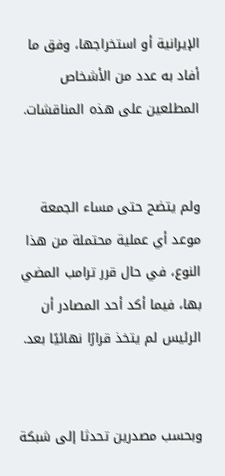الإيرانية أو استخراجها، وفق ما أفاد به عدد من الأشخاص المطلعين على هذه المناقشات.


ولم يتضح حتى مساء الجمعة موعد أي عملية محتملة من هذا النوع، في حال قرر ترامب المضي بها، فيما أكد أحد المصادر أن الرئيس لم يتخذ قرارًا نهائيًا بعد.


وبحسب مصدرين تحدثا إلى شبكة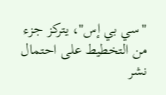"سي بي إس"، يتركز جزء من التخطيط على احتمال نشر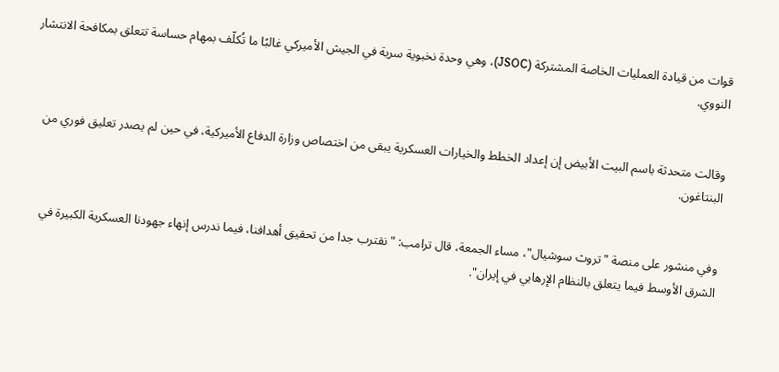قوات من قيادة العمليات الخاصة المشتركة (JSOC)، وهي وحدة نخبوية سرية في الجيش الأميركي غالبًا ما تُكلّف بمهام حساسة تتعلق بمكافحة الانتشار النووي.


وقالت متحدثة باسم البيت الأبيض إن إعداد الخطط والخيارات العسكرية يبقى من اختصاص وزارة الدفاع الأميركية، في حين لم يصدر تعليق فوري من البنتاغون.


وفي منشور على منصة "تروث سوشيال"، مساء الجمعة، قال ترامب: "نقترب جدا من تحقيق أهدافنا، فيما ندرس إنهاء جهودنا العسكرية الكبيرة في الشرق الأوسط فيما يتعلق بالنظام الإرهابي في إيران".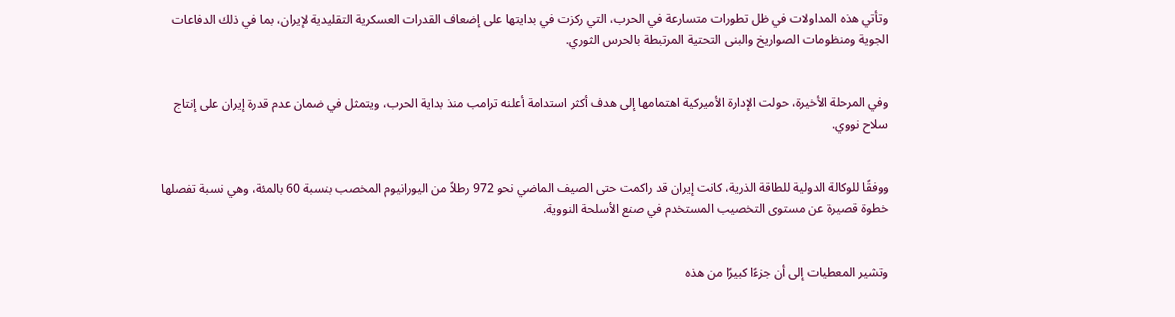وتأتي هذه المداولات في ظل تطورات متسارعة في الحرب، التي ركزت في بدايتها على إضعاف القدرات العسكرية التقليدية لإيران، بما في ذلك الدفاعات الجوية ومنظومات الصواريخ والبنى التحتية المرتبطة بالحرس الثوري.


وفي المرحلة الأخيرة، حولت الإدارة الأميركية اهتمامها إلى هدف أكثر استدامة أعلنه ترامب منذ بداية الحرب، ويتمثل في ضمان عدم قدرة إيران على إنتاج سلاح نووي.


ووفقًا للوكالة الدولية للطاقة الذرية، كانت إيران قد راكمت حتى الصيف الماضي نحو 972 رطلاً من اليورانيوم المخصب بنسبة 60 بالمئة، وهي نسبة تفصلها خطوة قصيرة عن مستوى التخصيب المستخدم في صنع الأسلحة النووية.


وتشير المعطيات إلى أن جزءًا كبيرًا من هذه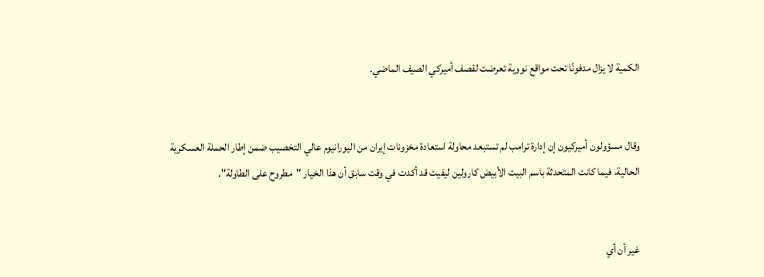الكمية لا يزال مدفونًا تحت مواقع نووية تعرضت لقصف أميركي الصيف الماضي.


وقال مسؤولون أميركيون إن إدارة ترامب لم تستبعد محاولة استعادة مخزونات إيران من اليورانيوم عالي التخصيب ضمن إطار الحملة العسكرية الحالية، فيما كانت المتحدثة باسم البيت الأبيض كارولين ليفيت قد أكدت في وقت سابق أن هذا الخيار "مطروح على الطاولة".


غير أن أي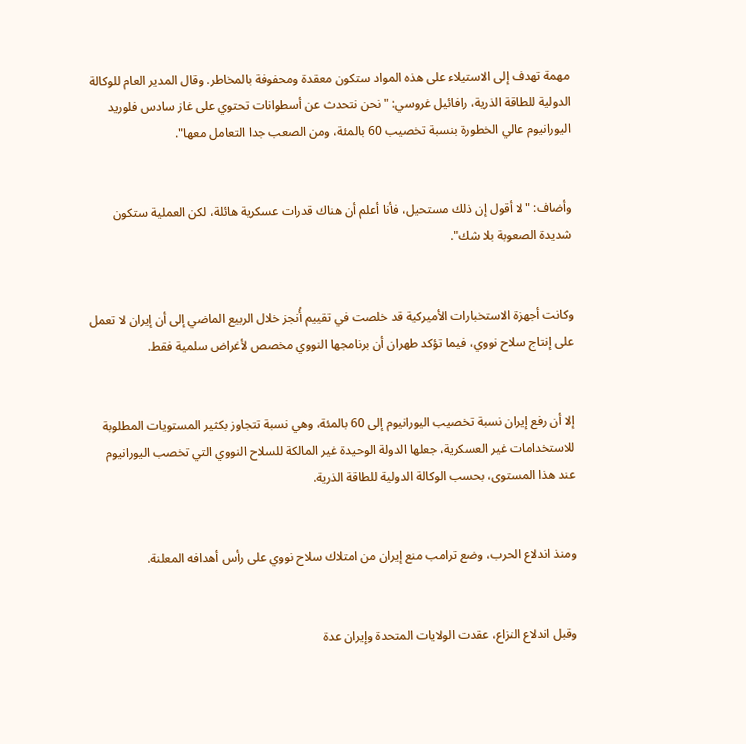مهمة تهدف إلى الاستيلاء على هذه المواد ستكون معقدة ومحفوفة بالمخاطر. وقال المدير العام للوكالة الدولية للطاقة الذرية، رافائيل غروسي: "نحن نتحدث عن أسطوانات تحتوي على غاز سادس فلوريد اليورانيوم عالي الخطورة بنسبة تخصيب 60 بالمئة، ومن الصعب جدا التعامل معها".


وأضاف: "لا أقول إن ذلك مستحيل، فأنا أعلم أن هناك قدرات عسكرية هائلة، لكن العملية ستكون شديدة الصعوبة بلا شك".


وكانت أجهزة الاستخبارات الأميركية قد خلصت في تقييم أُنجز خلال الربيع الماضي إلى أن إيران لا تعمل على إنتاج سلاح نووي، فيما تؤكد طهران أن برنامجها النووي مخصص لأغراض سلمية فقط.


إلا أن رفع إيران نسبة تخصيب اليورانيوم إلى 60 بالمئة، وهي نسبة تتجاوز بكثير المستويات المطلوبة للاستخدامات غير العسكرية، جعلها الدولة الوحيدة غير المالكة للسلاح النووي التي تخصب اليورانيوم عند هذا المستوى، بحسب الوكالة الدولية للطاقة الذرية.


ومنذ اندلاع الحرب، وضع ترامب منع إيران من امتلاك سلاح نووي على رأس أهدافه المعلنة.


وقبل اندلاع النزاع، عقدت الولايات المتحدة وإيران عدة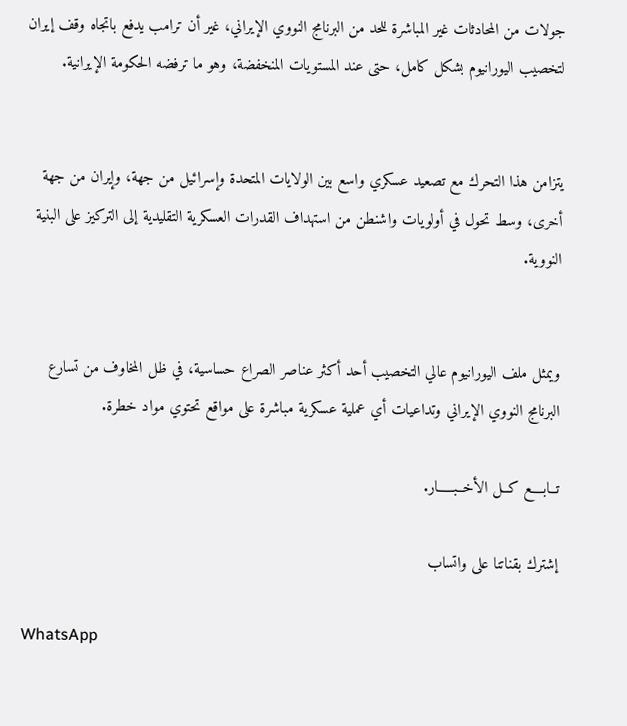جولات من المحادثات غير المباشرة للحد من البرنامج النووي الإيراني، غير أن ترامب يدفع باتجاه وقف إيران لتخصيب اليورانيوم بشكل كامل، حتى عند المستويات المنخفضة، وهو ما ترفضه الحكومة الإيرانية.


يتزامن هذا التحرك مع تصعيد عسكري واسع بين الولايات المتحدة وإسرائيل من جهة، وإيران من جهة أخرى، وسط تحول في أولويات واشنطن من استهداف القدرات العسكرية التقليدية إلى التركيز على البنية النووية.


ويمثل ملف اليورانيوم عالي التخصيب أحد أكثر عناصر الصراع حساسية، في ظل المخاوف من تسارع البرنامج النووي الإيراني وتداعيات أي عملية عسكرية مباشرة على مواقع تحتوي مواد خطرة.

تــابــــع كــل الأخــبـــــار.

إشترك بقناتنا على واتساب

WhatsApp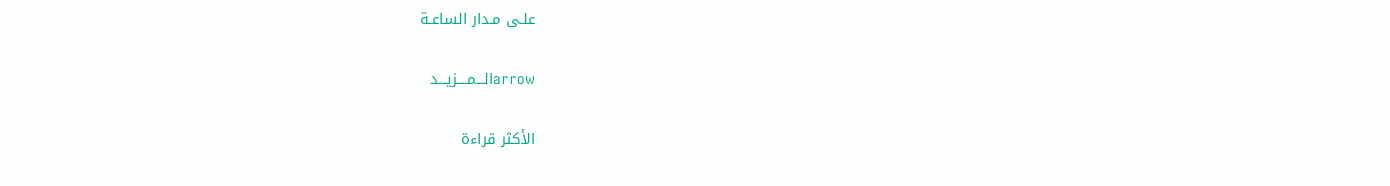علـى مـدار الساعـة

arrowالـــمــــزيـــد

الأكثر قراءة